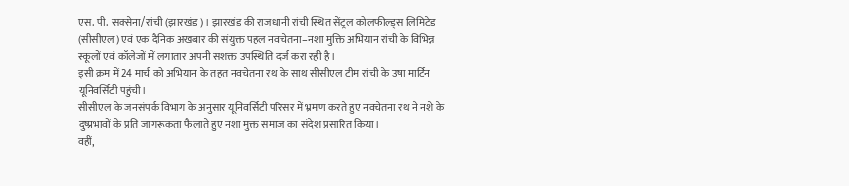एस. पी. सक्सेना/रांची (झारखंड)। झारखंड की राजधानी रांची स्थित सेंट्रल कोलफील्ड्स लिमिटेड (सीसीएल) एवं एक दैनिक अखबार की संयुक्त पहल नवचेतना–नशा मुक्ति अभियान रांची के विभिन्न स्कूलों एवं कॉलेजों में लगातार अपनी सशक्त उपस्थिति दर्ज करा रही है।
इसी क्रम में 24 मार्च को अभियान के तहत नवचेतना रथ के साथ सीसीएल टीम रांची के उषा मार्टिन यूनिवर्सिटी पहुंची।
सीसीएल के जनसंपर्क विभाग के अनुसार यूनिवर्सिटी परिसर में भ्रमण करते हुए नवचेतना रथ ने नशे के दुष्प्रभावों के प्रति जागरूकता फैलाते हुए नशा मुक्त समाज का संदेश प्रसारित किया।
वहीं,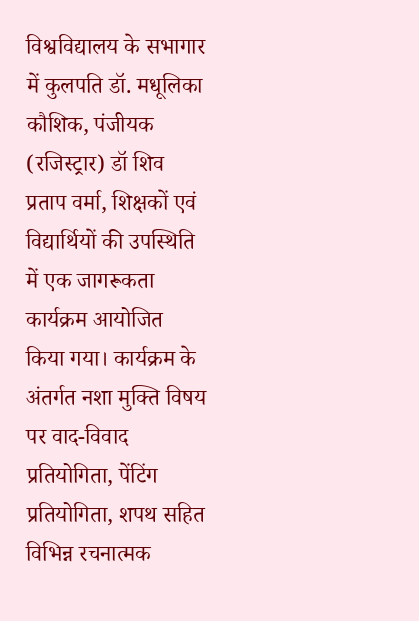विश्वविद्यालय के सभागार में कुलपति डॉ. मधूलिका कौशिक, पंजीयक (रजिस्ट्रार) डॉ शिव प्रताप वर्मा, शिक्षकों एवं विद्यार्थियों की उपस्थिति में एक जागरूकता कार्यक्रम आयोजित किया गया। कार्यक्रम के अंतर्गत नशा मुक्ति विषय पर वाद-विवाद प्रतियोगिता, पेंटिंग प्रतियोगिता, शपथ सहित विभिन्न रचनात्मक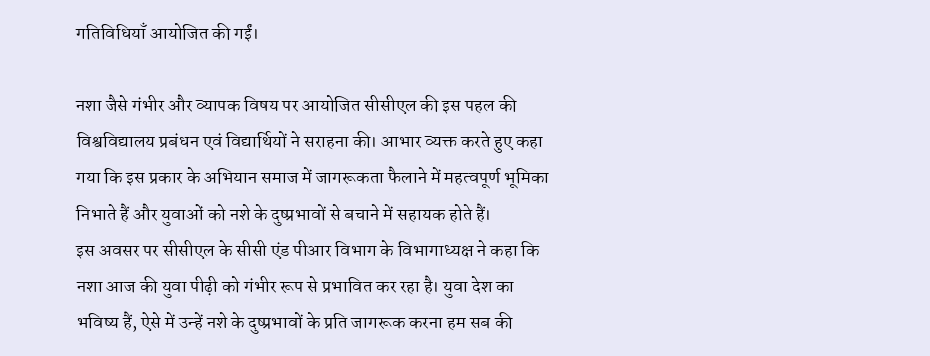गतिविधियाँ आयोजित की गईं।

नशा जैसे गंभीर और व्यापक विषय पर आयोजित सीसीएल की इस पहल की विश्वविद्यालय प्रबंधन एवं विद्यार्थियों ने सराहना की। आभार व्यक्त करते हुए कहा गया कि इस प्रकार के अभियान समाज में जागरूकता फैलाने में महत्वपूर्ण भूमिका निभाते हैं और युवाओं को नशे के दुष्प्रभावों से बचाने में सहायक होते हैं।
इस अवसर पर सीसीएल के सीसी एंड पीआर विभाग के विभागाध्यक्ष ने कहा कि नशा आज की युवा पीढ़ी को गंभीर रूप से प्रभावित कर रहा है। युवा देश का भविष्य हैं, ऐसे में उन्हें नशे के दुष्प्रभावों के प्रति जागरूक करना हम सब की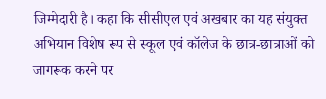जिम्मेदारी है। कहा कि सीसीएल एवं अखबार का यह संयुक्त अभियान विशेष रूप से स्कूल एवं कॉलेज के छात्र-छात्राओं को जागरूक करने पर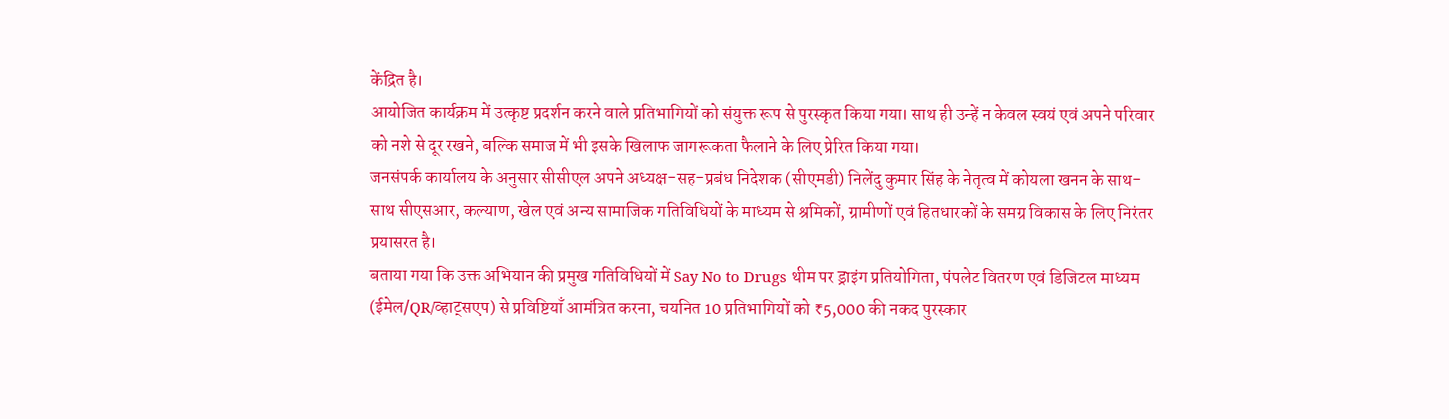केंद्रित है।
आयोजित कार्यक्रम में उत्कृष्ट प्रदर्शन करने वाले प्रतिभागियों को संयुक्त रूप से पुरस्कृत किया गया। साथ ही उन्हें न केवल स्वयं एवं अपने परिवार को नशे से दूर रखने, बल्कि समाज में भी इसके खिलाफ जागरूकता फैलाने के लिए प्रेरित किया गया।
जनसंपर्क कार्यालय के अनुसार सीसीएल अपने अध्यक्ष-सह-प्रबंध निदेशक (सीएमडी) निलेंदु कुमार सिंह के नेतृत्व में कोयला खनन के साथ-साथ सीएसआर, कल्याण, खेल एवं अन्य सामाजिक गतिविधियों के माध्यम से श्रमिकों, ग्रामीणों एवं हितधारकों के समग्र विकास के लिए निरंतर प्रयासरत है।
बताया गया कि उक्त अभियान की प्रमुख गतिविधियों में Say No to Drugs थीम पर ड्राइंग प्रतियोगिता, पंपलेट वितरण एवं डिजिटल माध्यम (ईमेल/QR/व्हाट्सएप) से प्रविष्टियाँ आमंत्रित करना, चयनित 10 प्रतिभागियों को ₹5,000 की नकद पुरस्कार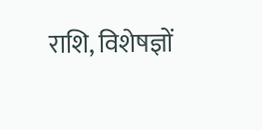राशि, विशेषज्ञों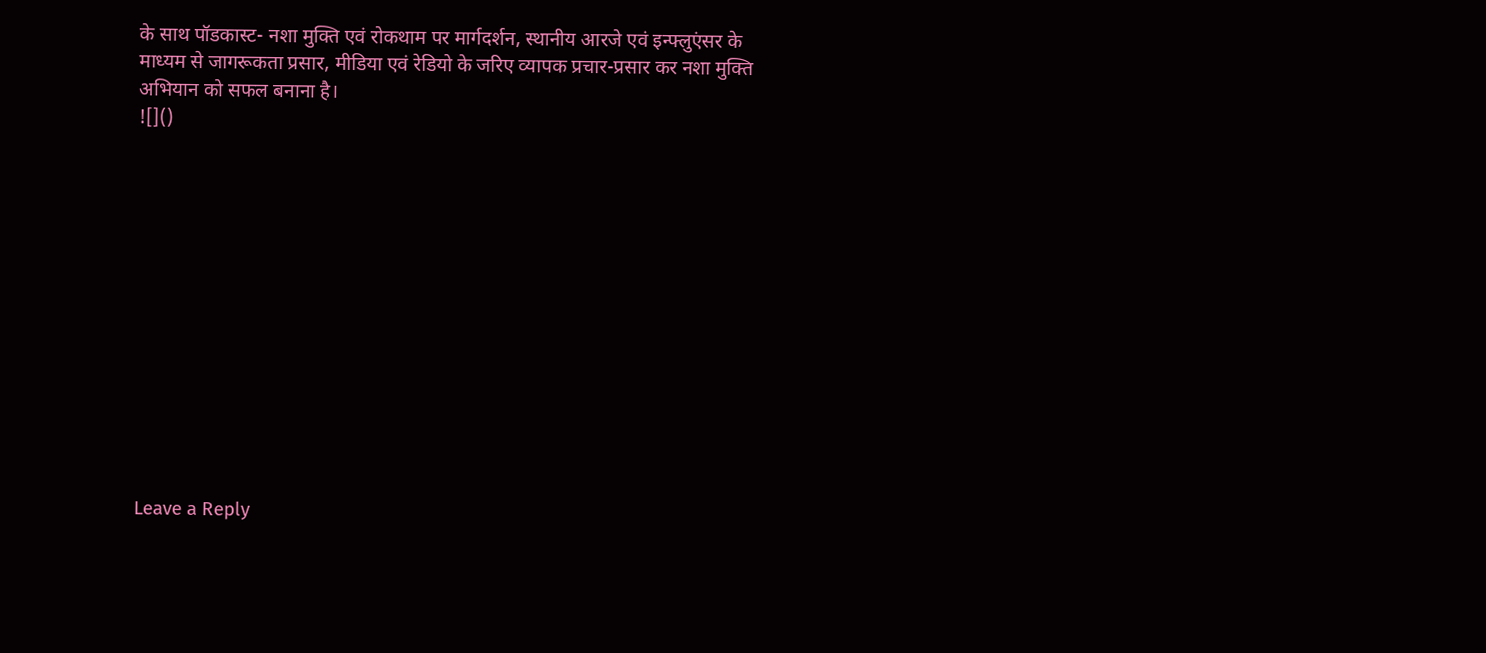के साथ पॉडकास्ट- नशा मुक्ति एवं रोकथाम पर मार्गदर्शन, स्थानीय आरजे एवं इन्फ्लुएंसर के माध्यम से जागरूकता प्रसार, मीडिया एवं रेडियो के जरिए व्यापक प्रचार-प्रसार कर नशा मुक्ति अभियान को सफल बनाना है।
![]()













Leave a Reply